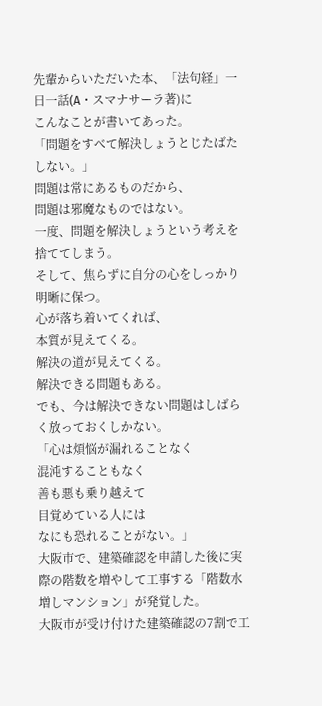先輩からいただいた本、「法句経」一日一話(A・スマナサーラ著)に
こんなことが書いてあった。
「問題をすべて解決しょうとじたばたしない。」
問題は常にあるものだから、
問題は邪魔なものではない。
一度、問題を解決しょうという考えを捨ててしまう。
そして、焦らずに自分の心をしっかり明晰に保つ。
心が落ち着いてくれば、
本質が見えてくる。
解決の道が見えてくる。
解決できる問題もある。
でも、今は解決できない問題はしばらく放っておくしかない。
「心は煩悩が漏れることなく
混沌することもなく
善も悪も乗り越えて
目覚めている人には
なにも恐れることがない。」
大阪市で、建築確認を申請した後に実際の階数を増やして工事する「階数水増しマンション」が発覚した。
大阪市が受け付けた建築確認の7割で工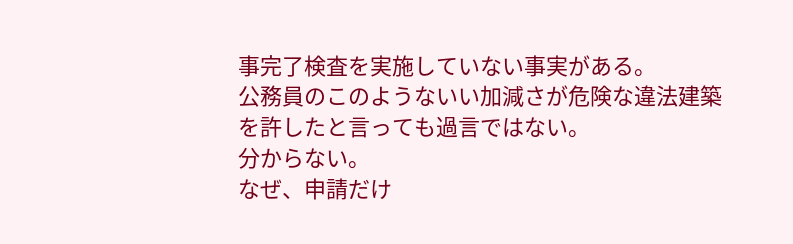事完了検査を実施していない事実がある。
公務員のこのようないい加減さが危険な違法建築を許したと言っても過言ではない。
分からない。
なぜ、申請だけ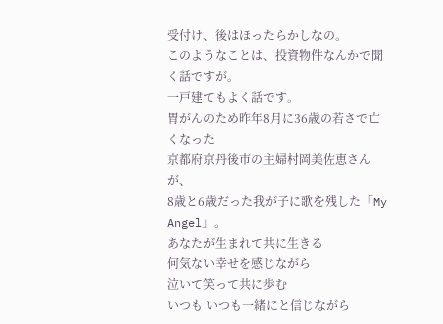受付け、後はほったらかしなの。
このようなことは、投資物件なんかで聞く話ですが。
一戸建てもよく話です。
胃がんのため昨年8月に36歳の若さで亡くなった
京都府京丹後市の主婦村岡美佐恵さんが、
8歳と6歳だった我が子に歌を残した「My Angel」。
あなたが生まれて共に生きる
何気ない幸せを感じながら
泣いて笑って共に歩む
いつも いつも一緒にと信じながら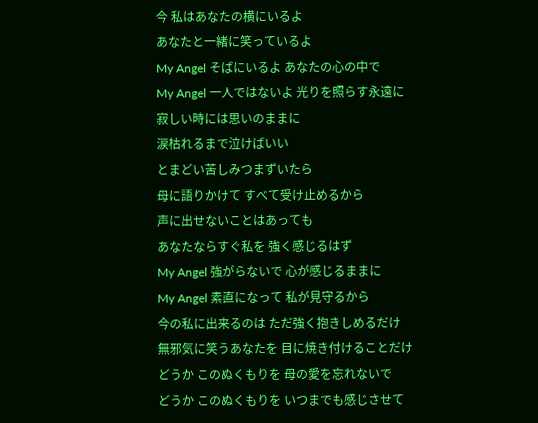今 私はあなたの横にいるよ
あなたと一緒に笑っているよ
My Angel そばにいるよ あなたの心の中で
My Angel 一人ではないよ 光りを照らす永遠に
寂しい時には思いのままに
涙枯れるまで泣けばいい
とまどい苦しみつまずいたら
母に語りかけて すべて受け止めるから
声に出せないことはあっても
あなたならすぐ私を 強く感じるはず
My Angel 強がらないで 心が感じるままに
My Angel 素直になって 私が見守るから
今の私に出来るのは ただ強く抱きしめるだけ
無邪気に笑うあなたを 目に焼き付けることだけ
どうか このぬくもりを 母の愛を忘れないで
どうか このぬくもりを いつまでも感じさせて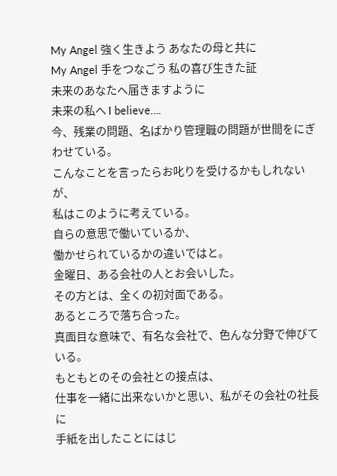My Angel 強く生きよう あなたの母と共に
My Angel 手をつなごう 私の喜び生きた証
未来のあなたへ届きますように
未来の私へ I believe….
今、残業の問題、名ばかり管理職の問題が世間をにぎわせている。
こんなことを言ったらお叱りを受けるかもしれないが、
私はこのように考えている。
自らの意思で働いているか、
働かせられているかの違いではと。
金曜日、ある会社の人とお会いした。
その方とは、全くの初対面である。
あるところで落ち合った。
真面目な意味で、有名な会社で、色んな分野で伸びている。
もともとのその会社との接点は、
仕事を一緒に出来ないかと思い、私がその会社の社長に
手紙を出したことにはじ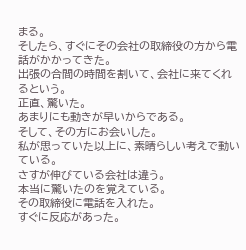まる。
そしたら、すぐにその会社の取締役の方から電話がかかってきた。
出張の合間の時間を割いて、会社に来てくれるという。
正直、驚いた。
あまりにも動きが早いからである。
そして、その方にお会いした。
私が思っていた以上に、素晴らしい考えで動いている。
さすが伸びている会社は違う。
本当に驚いたのを覚えている。
その取締役に電話を入れた。
すぐに反応があった。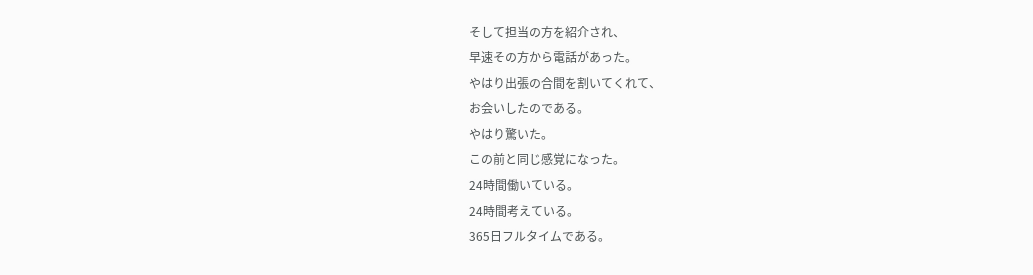そして担当の方を紹介され、
早速その方から電話があった。
やはり出張の合間を割いてくれて、
お会いしたのである。
やはり驚いた。
この前と同じ感覚になった。
24時間働いている。
24時間考えている。
365日フルタイムである。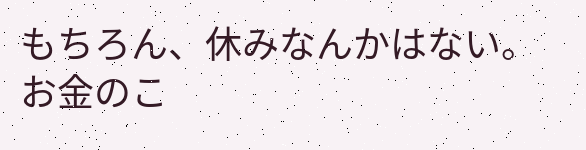もちろん、休みなんかはない。
お金のこ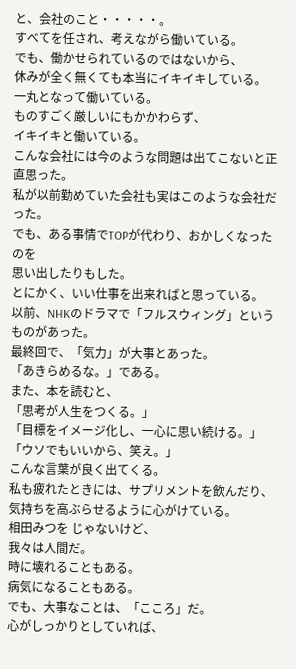と、会社のこと・・・・・。
すべてを任され、考えながら働いている。
でも、働かせられているのではないから、
休みが全く無くても本当にイキイキしている。
一丸となって働いている。
ものすごく厳しいにもかかわらず、
イキイキと働いている。
こんな会社には今のような問題は出てこないと正直思った。
私が以前勤めていた会社も実はこのような会社だった。
でも、ある事情でTOPが代わり、おかしくなったのを
思い出したりもした。
とにかく、いい仕事を出来ればと思っている。
以前、NHKのドラマで「フルスウィング」というものがあった。
最終回で、「気力」が大事とあった。
「あきらめるな。」である。
また、本を読むと、
「思考が人生をつくる。」
「目標をイメージ化し、一心に思い続ける。」
「ウソでもいいから、笑え。」
こんな言葉が良く出てくる。
私も疲れたときには、サプリメントを飲んだり、
気持ちを高ぶらせるように心がけている。
相田みつを じゃないけど、
我々は人間だ。
時に壊れることもある。
病気になることもある。
でも、大事なことは、「こころ」だ。
心がしっかりとしていれば、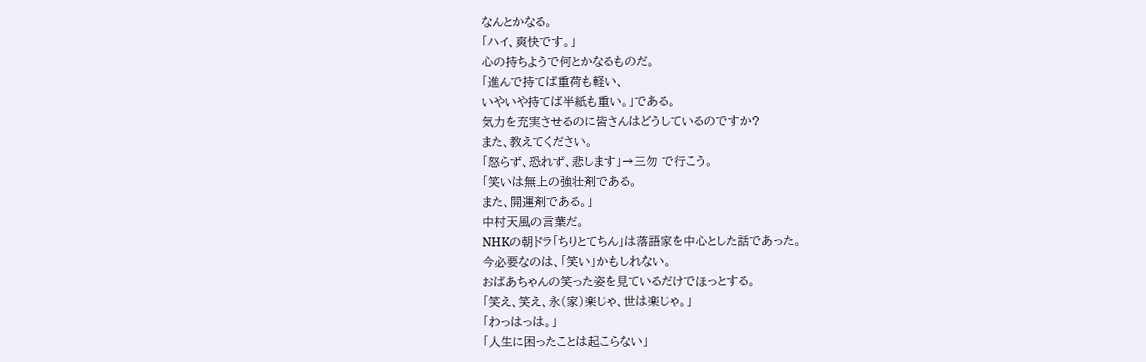なんとかなる。
「ハイ、爽快です。」
心の持ちようで何とかなるものだ。
「進んで持てば重荷も軽い、
いやいや持てば半紙も重い。」である。
気力を充実させるのに皆さんはどうしているのですか?
また、教えてください。
「怒らず、恐れず、悲します」→三勿 で行こう。
「笑いは無上の強壮剤である。
また、開運剤である。」
中村天風の言葉だ。
NHKの朝ドラ「ちりとてちん」は落語家を中心とした話であった。
今必要なのは、「笑い」かもしれない。
おばあちゃんの笑った姿を見ているだけでほっとする。
「笑え、笑え、永(家)楽じゃ、世は楽じゃ。」
「わっはっは。」
「人生に困ったことは起こらない」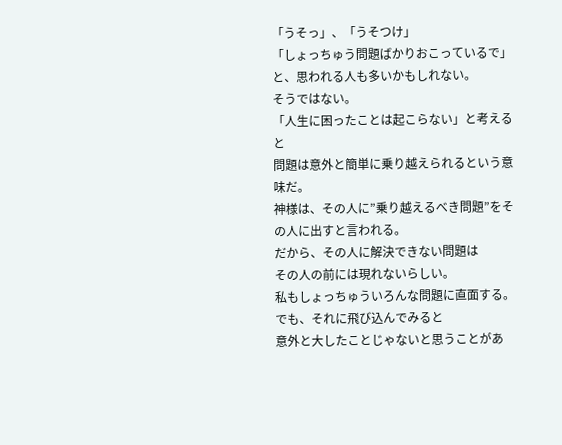「うそっ」、「うそつけ」
「しょっちゅう問題ばかりおこっているで」
と、思われる人も多いかもしれない。
そうではない。
「人生に困ったことは起こらない」と考えると
問題は意外と簡単に乗り越えられるという意味だ。
神様は、その人に”乗り越えるべき問題”をその人に出すと言われる。
だから、その人に解決できない問題は
その人の前には現れないらしい。
私もしょっちゅういろんな問題に直面する。
でも、それに飛び込んでみると
意外と大したことじゃないと思うことがあ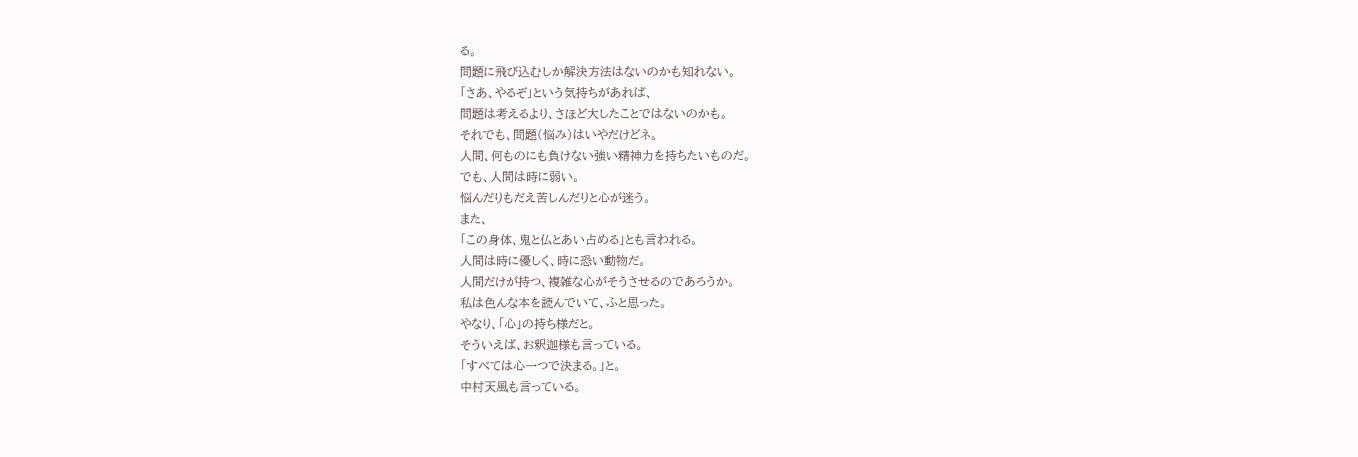る。
問題に飛び込むしか解決方法はないのかも知れない。
「さあ、やるぞ」という気持ちがあれば、
問題は考えるより、さほど大したことではないのかも。
それでも、問題(悩み)はいやだけどネ。
人間、何ものにも負けない強い精神力を持ちたいものだ。
でも、人間は時に弱い。
悩んだりもだえ苦しんだりと心が迷う。
また、
「この身体、鬼と仏とあい占める」とも言われる。
人間は時に優しく、時に恐い動物だ。
人間だけが持つ、複雑な心がそうさせるのであろうか。
私は色んな本を読んでいて、ふと思った。
やなり、「心」の持ち様だと。
そういえば、お釈迦様も言っている。
「すべては心一つで決まる。」と。
中村天風も言っている。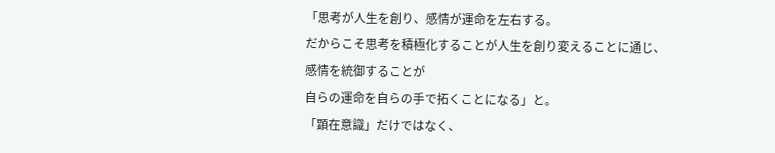「思考が人生を創り、感情が運命を左右する。
だからこそ思考を積極化することが人生を創り変えることに通じ、
感情を統御することが
自らの運命を自らの手で拓くことになる」と。
「顕在意識」だけではなく、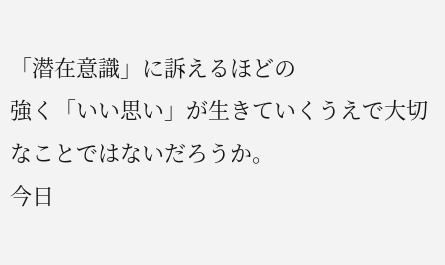「潜在意識」に訴えるほどの
強く「いい思い」が生きていくうえで大切なことではないだろうか。
今日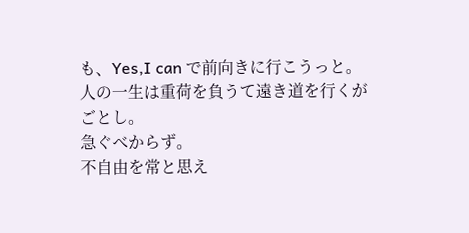も、Yes,I can で前向きに行こうっと。
人の一生は重荷を負うて遠き道を行くがごとし。
急ぐべからず。
不自由を常と思え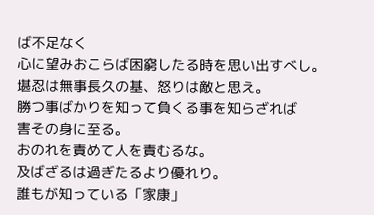ば不足なく
心に望みおこらば困窮したる時を思い出すべし。
堪忍は無事長久の基、怒りは敵と思え。
勝つ事ばかりを知って負くる事を知らざれば
害その身に至る。
おのれを責めて人を責むるな。
及ばざるは過ぎたるより優れり。
誰もが知っている「家康」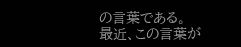の言葉である。
最近、この言葉が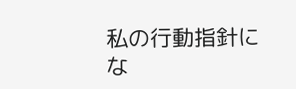私の行動指針にな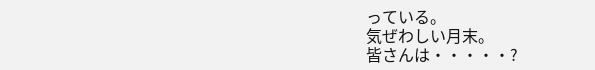っている。
気ぜわしい月末。
皆さんは・・・・・?